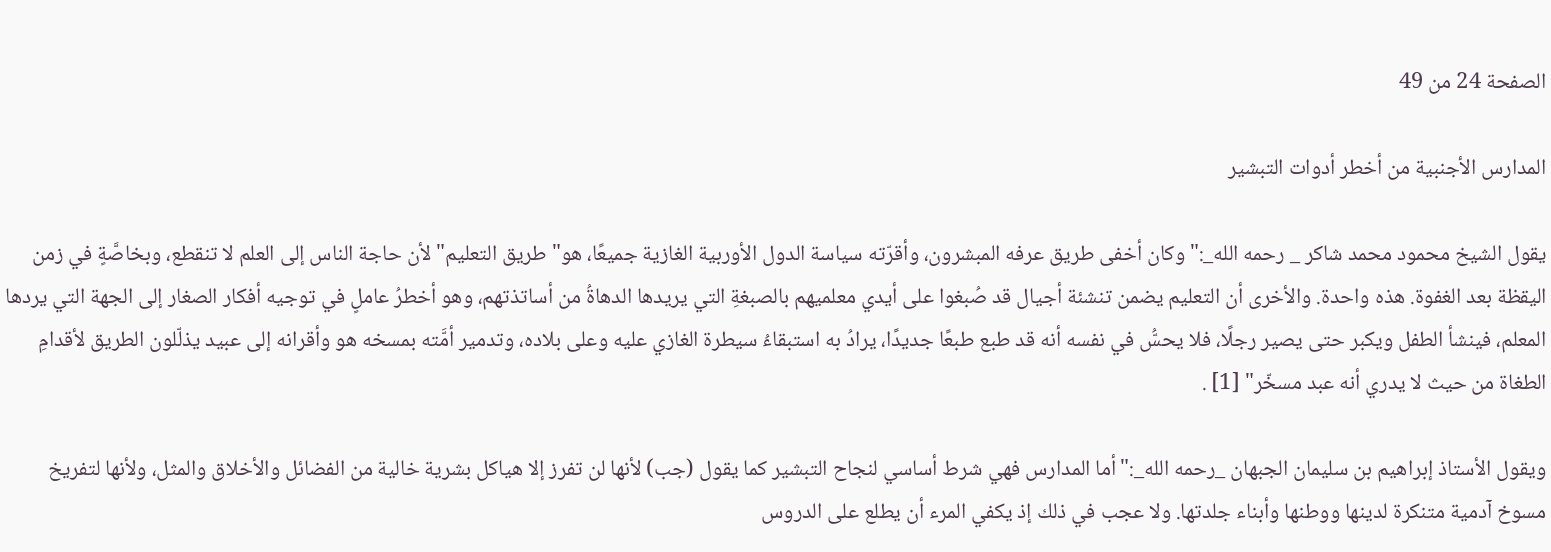الصفحة 24 من 49

المدارس الأجنبية من أخطر أدوات التبشير

يقول الشيخ محمود محمد شاكر _ رحمه الله_:"وكان أخفى طريق عرفه المبشرون، وأقرّته سياسة الدول الأوربية الغازية جميعًا، هو"طريق التعليم"لأن حاجة الناس إلى العلم لا تنقطع، وبخاصَّةٍ في زمن اليقظة بعد الغفوة. هذه واحدة. والأخرى أن التعليم يضمن تنشئة أجيال قد صُبغوا على أيدي معلميهم بالصبغةِ التي يريدها الدهاةُ من أساتذتهم، وهو أخطرُ عاملٍ في توجيه أفكار الصغار إلى الجهة التي يردها المعلم، فينشأ الطفل ويكبر حتى يصير رجلًا، فلا يحسُّ في نفسه أنه قد طبع طبعًا جديدًا، يرادُ به استبقاءُ سيطرة الغازي عليه وعلى بلاده، وتدمير أمَّته بمسخه هو وأقرانه إلى عبيد يذلّلون الطريق لأقدامِ الطغاة من حيث لا يدري أنه عبد مسخّر" [1] .

ويقول الأستاذ إبراهيم بن سليمان الجبهان _رحمه الله_:"أما المدارس فهي شرط أساسي لنجاح التبشير كما يقول (جب) لأنها لن تفرز إلا هياكل بشرية خالية من الفضائل والأخلاق والمثل، ولأنها لتفريخ مسوخ آدمية متنكرة لدينها ووطنها وأبناء جلدتها. ولا عجب في ذلك إذ يكفي المرء أن يطلع على الدروس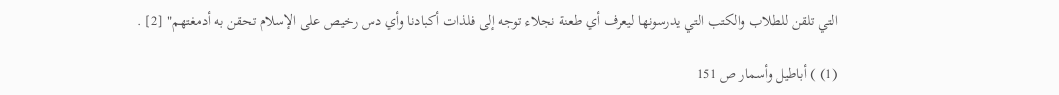التي تلقن للطلاب والكتب التي يدرسونها ليعرف أي طعنة نجلاء توجه إلى فلذات أكبادنا وأي دس رخيص على الإسلام تحقن به أدمغتهم" [2] .

(1) ) أباطيل وأسمار ص 151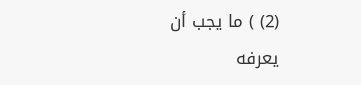(2) ) ما يجب أن يعرفه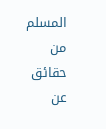المسلم من حقائق عن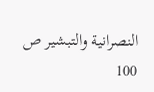النصرانية والتبشير ص 100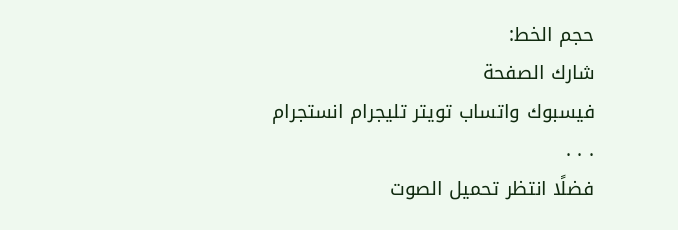حجم الخط:
شارك الصفحة
فيسبوك واتساب تويتر تليجرام انستجرام
. . .
فضلًا انتظر تحميل الصوت